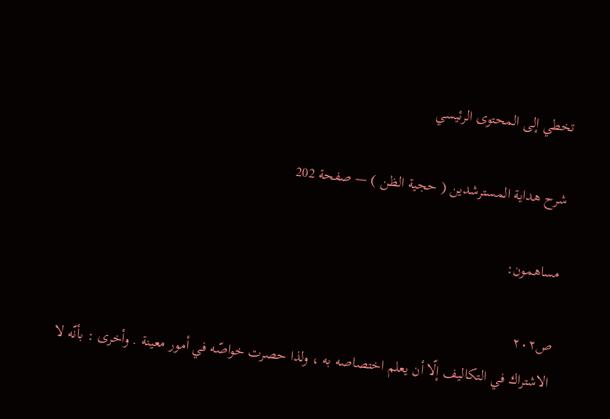تخطي إلى المحتوى الرئيسي

شرح هداية المسترشدين ( حجية الظن ) — صفحة 202

مساهمون:

ص٢٠٢
الاشتراك في التكاليف إلّا أن يعلم اختصاصه به ، ولذا حصرت خواصّه في أمور معينة . وأخرى : بأنّه لا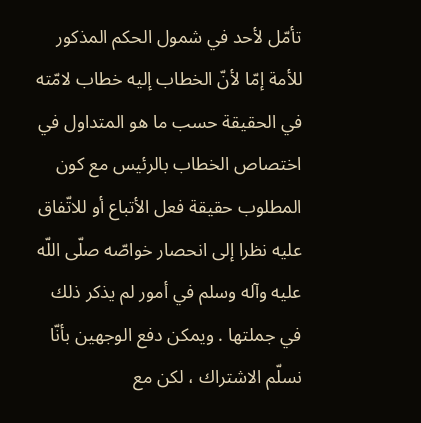تأمّل لأحد في شمول الحكم المذكور للأمة إمّا لأنّ الخطاب إليه خطاب لامّته في الحقيقة حسب ما هو المتداول في اختصاص الخطاب بالرئيس مع كون المطلوب حقيقة فعل الأتباع أو للاتّفاق عليه نظرا إلى انحصار خواصّه صلّى اللّه عليه وآله وسلم في أمور لم يذكر ذلك في جملتها . ويمكن دفع الوجهين بأنّا نسلّم الاشتراك ، لكن مع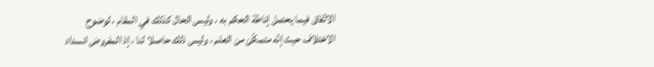الاتّفاق فيما يحتمل إناطة الحكم به ، وليس الحال كذلك في المقام ، لوضوح الاختلاف حيث إنّه متمكّن من العلم ، وليس ذلك حاصلا لنا ، إذ المفروض انسداد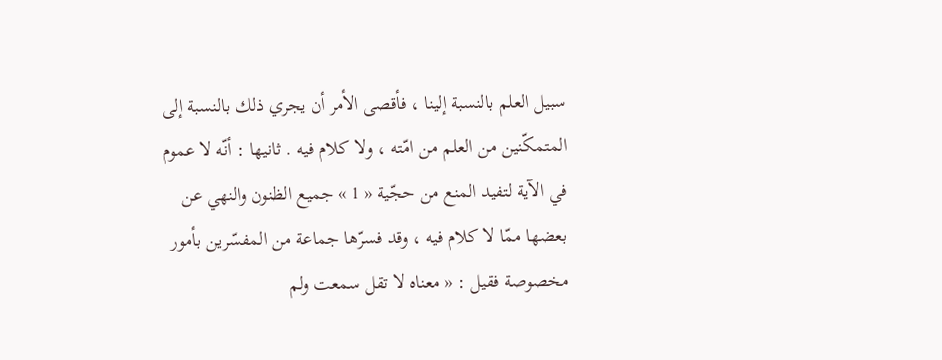سبيل العلم بالنسبة إلينا ، فأقصى الأمر أن يجري ذلك بالنسبة إلى المتمكّنين من العلم من امّته ، ولا كلام فيه . ثانيها : أنّه لا عموم في الآية لتفيد المنع من حجّية « 1 » جميع الظنون والنهي عن بعضها ممّا لا كلام فيه ، وقد فسرّها جماعة من المفسّرين بأمور مخصوصة فقيل : « معناه لا تقل سمعت ولم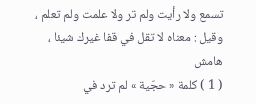تسمع ولا رأيت ولم تر ولا علمت ولم تعلم ، وقيل : معناه لا تقل في قفا غيرك شيئا ،
هامش
( 1 ) كلمة « حجّية » لم ترد في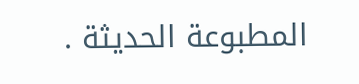المطبوعة الحديثة .